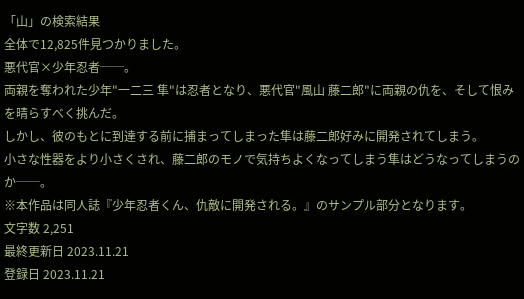「山」の検索結果
全体で12,825件見つかりました。
悪代官×少年忍者──。
両親を奪われた少年"一二三 隼"は忍者となり、悪代官"風山 藤二郎"に両親の仇を、そして恨みを晴らすべく挑んだ。
しかし、彼のもとに到達する前に捕まってしまった隼は藤二郎好みに開発されてしまう。
小さな性器をより小さくされ、藤二郎のモノで気持ちよくなってしまう隼はどうなってしまうのか──。
※本作品は同人誌『少年忍者くん、仇敵に開発される。』のサンプル部分となります。
文字数 2,251
最終更新日 2023.11.21
登録日 2023.11.21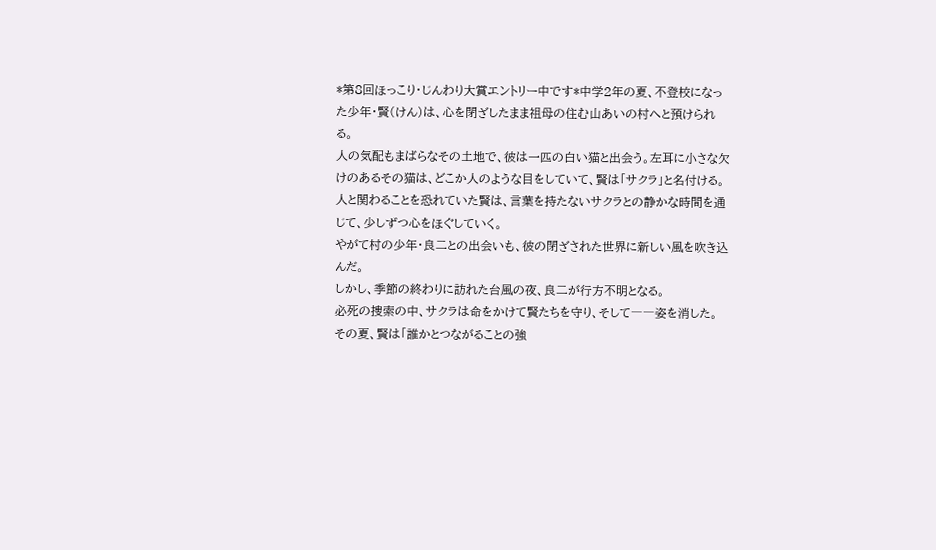*第8回ほっこり・じんわり大賞エントリー中です*中学2年の夏、不登校になった少年・賢(けん)は、心を閉ざしたまま祖母の住む山あいの村へと預けられる。
人の気配もまばらなその土地で、彼は一匹の白い猫と出会う。左耳に小さな欠けのあるその猫は、どこか人のような目をしていて、賢は「サクラ」と名付ける。
人と関わることを恐れていた賢は、言葉を持たないサクラとの静かな時間を通じて、少しずつ心をほぐしていく。
やがて村の少年・良二との出会いも、彼の閉ざされた世界に新しい風を吹き込んだ。
しかし、季節の終わりに訪れた台風の夜、良二が行方不明となる。
必死の捜索の中、サクラは命をかけて賢たちを守り、そして――姿を消した。
その夏、賢は「誰かとつながることの強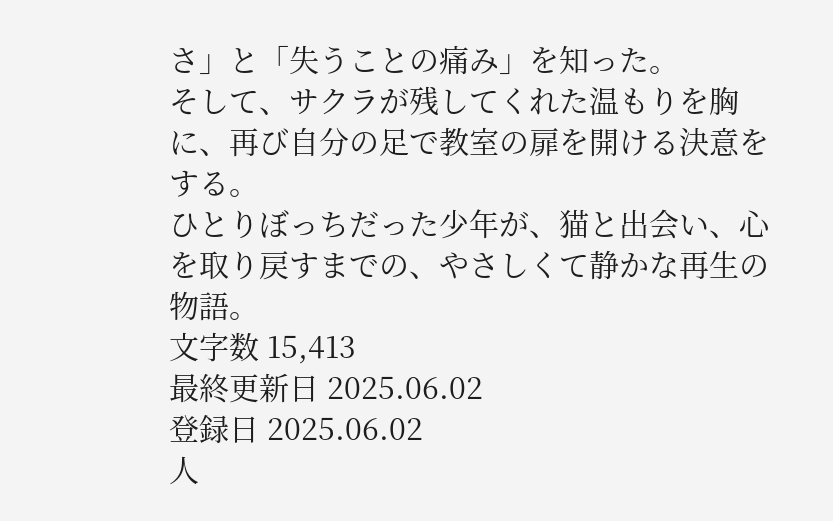さ」と「失うことの痛み」を知った。
そして、サクラが残してくれた温もりを胸に、再び自分の足で教室の扉を開ける決意をする。
ひとりぼっちだった少年が、猫と出会い、心を取り戻すまでの、やさしくて静かな再生の物語。
文字数 15,413
最終更新日 2025.06.02
登録日 2025.06.02
人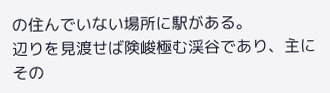の住んでいない場所に駅がある。
辺りを見渡せば険峻極む渓谷であり、主にその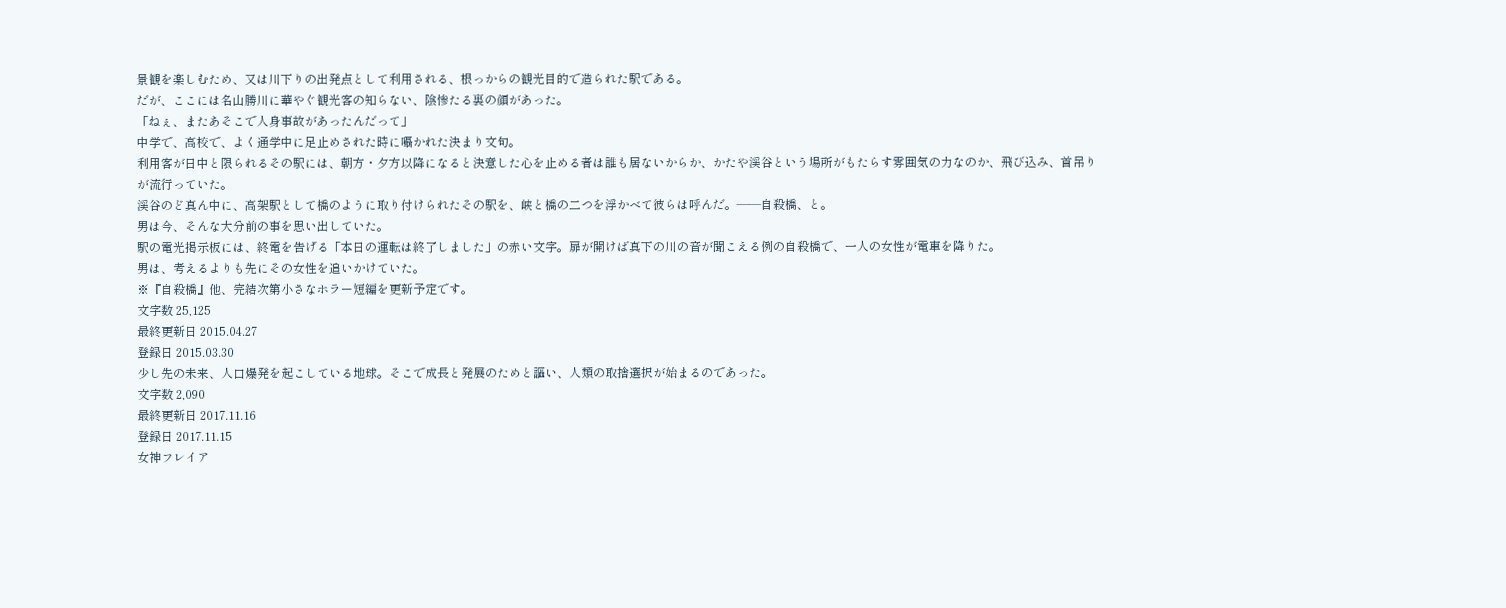景観を楽しむため、又は川下りの出発点として利用される、根っからの観光目的で造られた駅である。
だが、ここには名山勝川に華やぐ観光客の知らない、陰惨たる裏の顔があった。
「ねぇ、またあそこで人身事故があったんだって」
中学で、高校で、よく通学中に足止めされた時に囁かれた決まり文句。
利用客が日中と限られるその駅には、朝方・夕方以降になると決意した心を止める者は誰も居ないからか、かたや渓谷という場所がもたらす雰囲気の力なのか、飛び込み、首吊りが流行っていた。
渓谷のど真ん中に、高架駅として橋のように取り付けられたその駅を、峡と橋の二つを浮かべて彼らは呼んだ。――自殺橋、と。
男は今、そんな大分前の事を思い出していた。
駅の電光掲示板には、終電を告げる「本日の運転は終了しました」の赤い文字。扉が開けば真下の川の音が聞こえる例の自殺橋で、一人の女性が電車を降りた。
男は、考えるよりも先にその女性を追いかけていた。
※『自殺橋』他、完結次第小さなホラー短編を更新予定です。
文字数 25,125
最終更新日 2015.04.27
登録日 2015.03.30
少し先の未来、人口爆発を起こしている地球。そこで成長と発展のためと謳い、人類の取捨選択が始まるのであった。
文字数 2,090
最終更新日 2017.11.16
登録日 2017.11.15
女神フレイア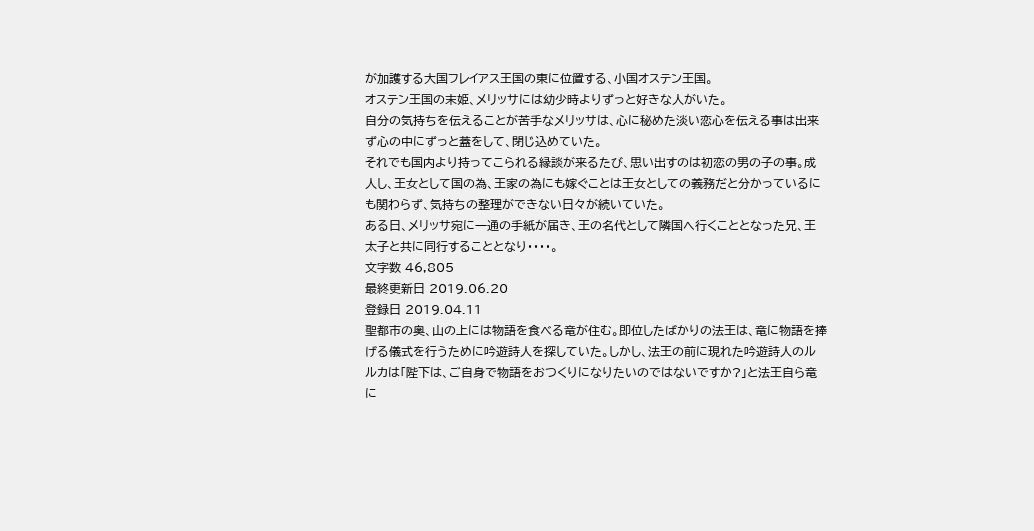が加護する大国フレイアス王国の東に位置する、小国オステン王国。
オステン王国の末姫、メリッサには幼少時よりずっと好きな人がいた。
自分の気持ちを伝えることが苦手なメリッサは、心に秘めた淡い恋心を伝える事は出来ず心の中にずっと蓋をして、閉じ込めていた。
それでも国内より持ってこられる縁談が来るたび、思い出すのは初恋の男の子の事。成人し、王女として国の為、王家の為にも嫁ぐことは王女としての義務だと分かっているにも関わらず、気持ちの整理ができない日々が続いていた。
ある日、メリッサ宛に一通の手紙が届き、王の名代として隣国へ行くこととなった兄、王太子と共に同行することとなり・・・・。
文字数 46,805
最終更新日 2019.06.20
登録日 2019.04.11
聖都市の奥、山の上には物語を食べる竜が住む。即位したばかりの法王は、竜に物語を捧げる儀式を行うために吟遊詩人を探していた。しかし、法王の前に現れた吟遊詩人のルルカは「陛下は、ご自身で物語をおつくりになりたいのではないですか?」と法王自ら竜に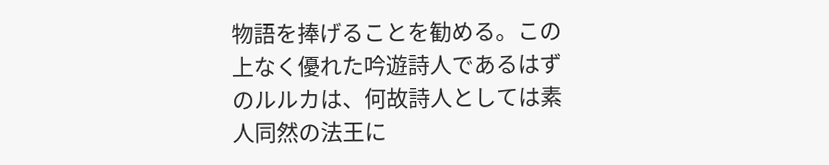物語を捧げることを勧める。この上なく優れた吟遊詩人であるはずのルルカは、何故詩人としては素人同然の法王に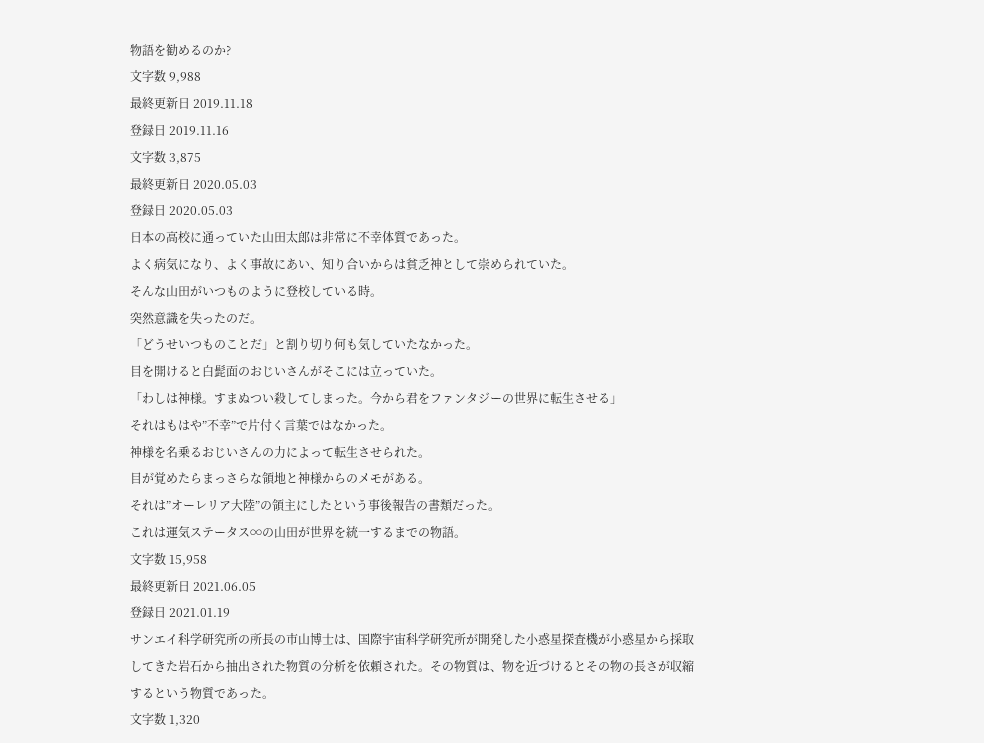物語を勧めるのか?
文字数 9,988
最終更新日 2019.11.18
登録日 2019.11.16
文字数 3,875
最終更新日 2020.05.03
登録日 2020.05.03
日本の高校に通っていた山田太郎は非常に不幸体質であった。
よく病気になり、よく事故にあい、知り合いからは貧乏神として崇められていた。
そんな山田がいつものように登校している時。
突然意識を失ったのだ。
「どうせいつものことだ」と割り切り何も気していたなかった。
目を開けると白髭面のおじいさんがそこには立っていた。
「わしは神様。すまぬつい殺してしまった。今から君をファンタジーの世界に転生させる」
それはもはや”不幸”で片付く言葉ではなかった。
神様を名乗るおじいさんの力によって転生させられた。
目が覚めたらまっさらな領地と神様からのメモがある。
それは”オーレリア大陸”の領主にしたという事後報告の書類だった。
これは運気ステータス∞の山田が世界を統一するまでの物語。
文字数 15,958
最終更新日 2021.06.05
登録日 2021.01.19
サンエイ科学研究所の所長の市山博士は、国際宇宙科学研究所が開発した小惑星探査機が小惑星から採取してきた岩石から抽出された物質の分析を依頼された。その物質は、物を近づけるとその物の長さが収縮するという物質であった。
文字数 1,320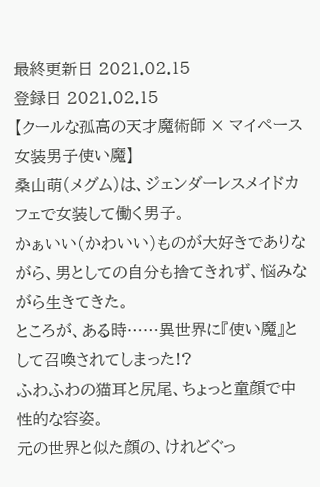最終更新日 2021.02.15
登録日 2021.02.15
【クールな孤高の天才魔術師 × マイペース女装男子使い魔】
桑山萌(メグム)は、ジェンダーレスメイドカフェで女装して働く男子。
かぁいい(かわいい)ものが大好きでありながら、男としての自分も捨てきれず、悩みながら生きてきた。
ところが、ある時……異世界に『使い魔』として召喚されてしまった!?
ふわふわの猫耳と尻尾、ちょっと童顔で中性的な容姿。
元の世界と似た顔の、けれどぐっ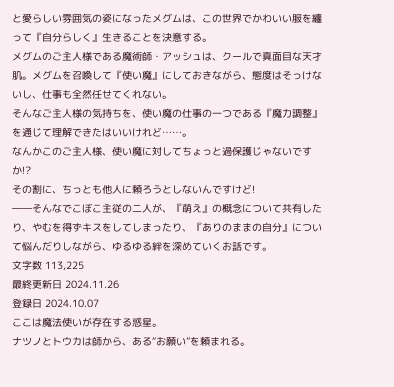と愛らしい雰囲気の姿になったメグムは、この世界でかわいい服を纏って『自分らしく』生きることを決意する。
メグムのご主人様である魔術師・アッシュは、クールで真面目な天才肌。メグムを召喚して『使い魔』にしておきながら、態度はそっけないし、仕事も全然任せてくれない。
そんなご主人様の気持ちを、使い魔の仕事の一つである『魔力調整』を通じて理解できたはいいけれど……。
なんかこのご主人様、使い魔に対してちょっと過保護じゃないですか!?
その割に、ちっとも他人に頼ろうとしないんですけど!
――そんなでこぼこ主従の二人が、『萌え』の概念について共有したり、やむを得ずキスをしてしまったり、『ありのままの自分』について悩んだりしながら、ゆるゆる絆を深めていくお話です。
文字数 113,225
最終更新日 2024.11.26
登録日 2024.10.07
ここは魔法使いが存在する惑星。
ナツノとトウカは師から、ある“お願い”を頼まれる。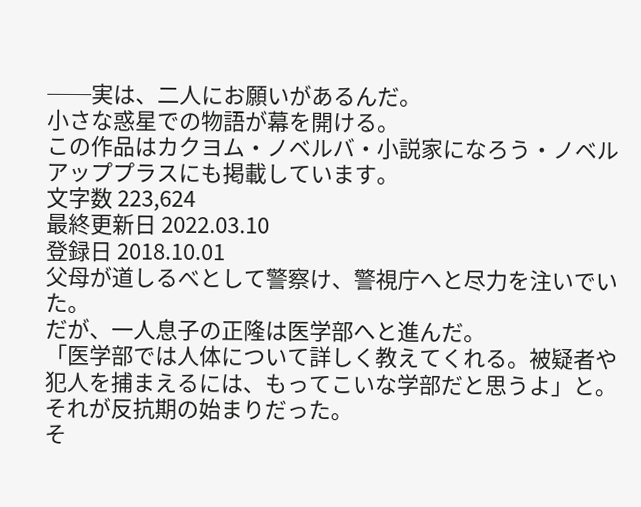──実は、二人にお願いがあるんだ。
小さな惑星での物語が幕を開ける。
この作品はカクヨム・ノベルバ・小説家になろう・ノベルアッププラスにも掲載しています。
文字数 223,624
最終更新日 2022.03.10
登録日 2018.10.01
父母が道しるべとして警察け、警視庁へと尽力を注いでいた。
だが、一人息子の正隆は医学部へと進んだ。
「医学部では人体について詳しく教えてくれる。被疑者や犯人を捕まえるには、もってこいな学部だと思うよ」と。
それが反抗期の始まりだった。
そ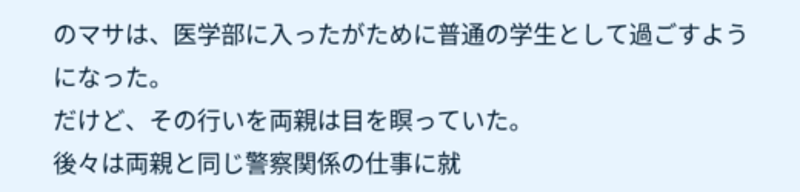のマサは、医学部に入ったがために普通の学生として過ごすようになった。
だけど、その行いを両親は目を瞑っていた。
後々は両親と同じ警察関係の仕事に就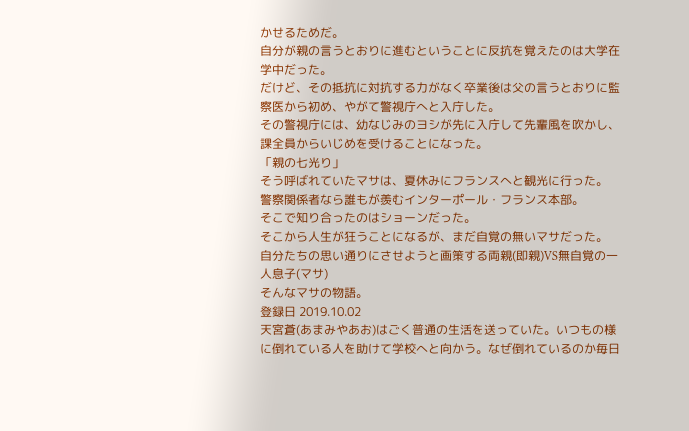かせるためだ。
自分が親の言うとおりに進むということに反抗を覚えたのは大学在学中だった。
だけど、その抵抗に対抗する力がなく卒業後は父の言うとおりに監察医から初め、やがて警視庁へと入庁した。
その警視庁には、幼なじみのヨシが先に入庁して先輩風を吹かし、課全員からいじめを受けることになった。
「親の七光り」
そう呼ばれていたマサは、夏休みにフランスへと観光に行った。
警察関係者なら誰もが羨むインターポール・フランス本部。
そこで知り合ったのはショーンだった。
そこから人生が狂うことになるが、まだ自覚の無いマサだった。
自分たちの思い通りにさせようと画策する両親(即親)VS無自覚の一人息子(マサ)
そんなマサの物語。
登録日 2019.10.02
天宮蒼(あまみやあお)はごく普通の生活を送っていた。いつもの様に倒れている人を助けて学校へと向かう。なぜ倒れているのか毎日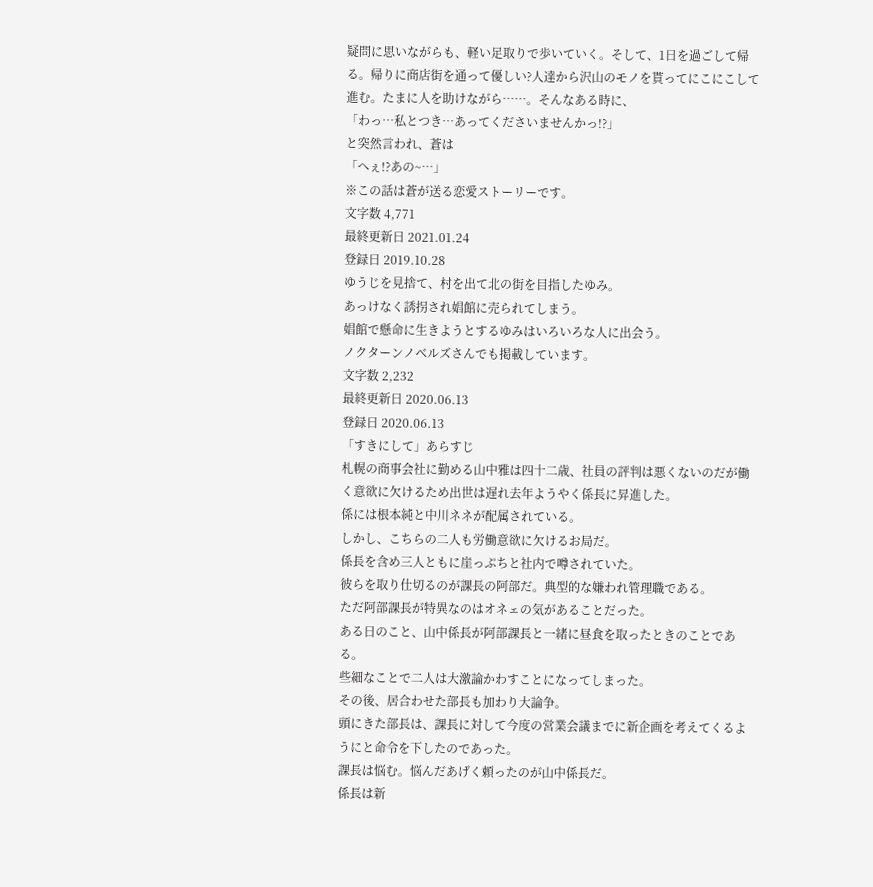疑問に思いながらも、軽い足取りで歩いていく。そして、1日を過ごして帰る。帰りに商店街を通って優しい?人達から沢山のモノを貰ってにこにこして進む。たまに人を助けながら……。そんなある時に、
「わっ…私とつき…あってくださいませんかっ!?」
と突然言われ、蒼は
「へぇ!?あの~…」
※この話は蒼が送る恋愛ストーリーです。
文字数 4,771
最終更新日 2021.01.24
登録日 2019.10.28
ゆうじを見捨て、村を出て北の街を目指したゆみ。
あっけなく誘拐され娼館に売られてしまう。
娼館で懸命に生きようとするゆみはいろいろな人に出会う。
ノクターンノベルズさんでも掲載しています。
文字数 2,232
最終更新日 2020.06.13
登録日 2020.06.13
「すきにして」あらすじ
札幌の商事会社に勤める山中雅は四十二歳、社員の評判は悪くないのだが働く意欲に欠けるため出世は遅れ去年ようやく係長に昇進した。
係には根本純と中川ネネが配属されている。
しかし、こちらの二人も労働意欲に欠けるお局だ。
係長を含め三人ともに崖っぷちと社内で噂されていた。
彼らを取り仕切るのが課長の阿部だ。典型的な嫌われ管理職である。
ただ阿部課長が特異なのはオネェの気があることだった。
ある日のこと、山中係長が阿部課長と一緒に昼食を取ったときのことである。
些細なことで二人は大激論かわすことになってしまった。
その後、居合わせた部長も加わり大論争。
頭にきた部長は、課長に対して今度の営業会議までに新企画を考えてくるようにと命令を下したのであった。
課長は悩む。悩んだあげく頼ったのが山中係長だ。
係長は新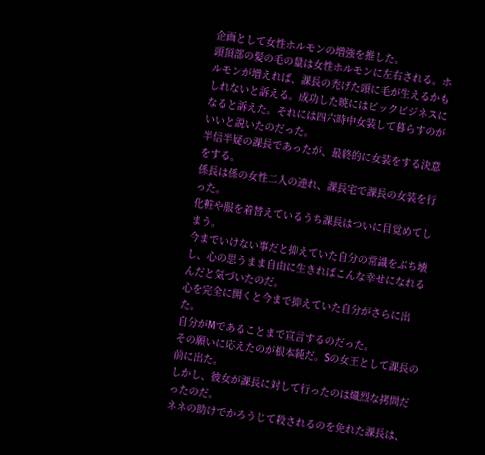企画として女性ホルモンの増強を推した。
頭頂部の髪の毛の量は女性ホルモンに左右される。ホルモンが増えれば、課長の禿げた頭に毛が生えるかもしれないと訴える。成功した暁にはビックビジネスになると訴えた。それには四六時中女装して暮らすのがいいと説いたのだった。
半信半疑の課長であったが、最終的に女装をする決意をする。
係長は係の女性二人の連れ、課長宅で課長の女装を行った。
化粧や服を着替えているうち課長はついに目覚めてしまう。
今までいけない事だと抑えていた自分の常識をぶち壊し、心の思うまま自由に生きればこんな幸せになれるんだと気づいたのだ。
心を完全に開くと今まで抑えていた自分がさらに出た。
自分がMであることまで宣言するのだった。
その願いに応えたのが根本純だ。Sの女王として課長の前に出た。
しかし、彼女が課長に対して行ったのは熾烈な拷問だったのだ。
ネネの助けでかろうじて殺されるのを免れた課長は、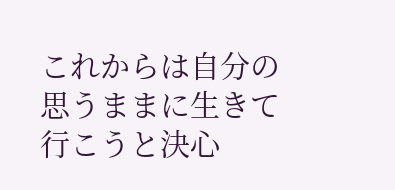これからは自分の思うままに生きて行こうと決心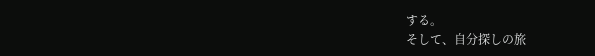する。
そして、自分探しの旅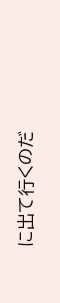に出て行くのだ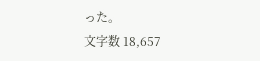った。
文字数 18,657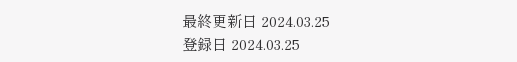最終更新日 2024.03.25
登録日 2024.03.25